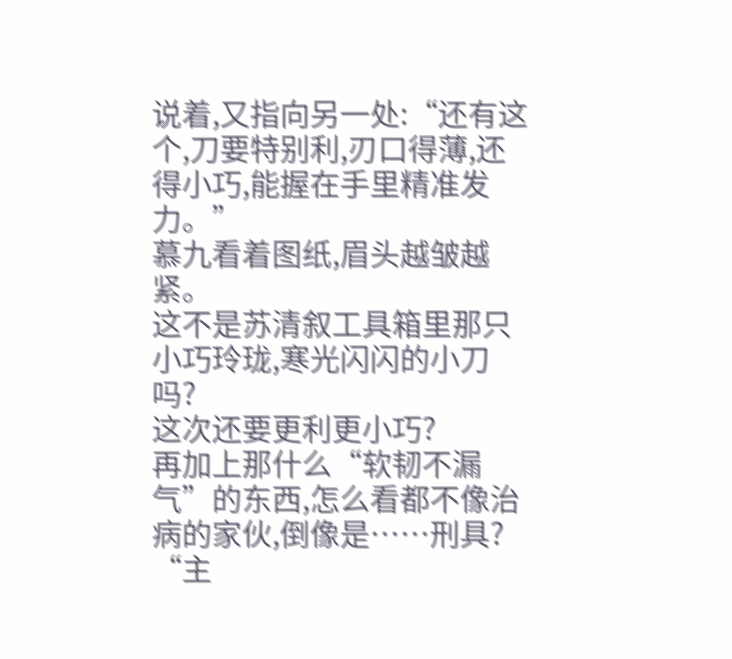说着,又指向另一处:“还有这个,刀要特别利,刃口得薄,还得小巧,能握在手里精准发力。”
慕九看着图纸,眉头越皱越紧。
这不是苏清叙工具箱里那只小巧玲珑,寒光闪闪的小刀吗?
这次还要更利更小巧?
再加上那什么“软韧不漏气”的东西,怎么看都不像治病的家伙,倒像是……刑具?
“主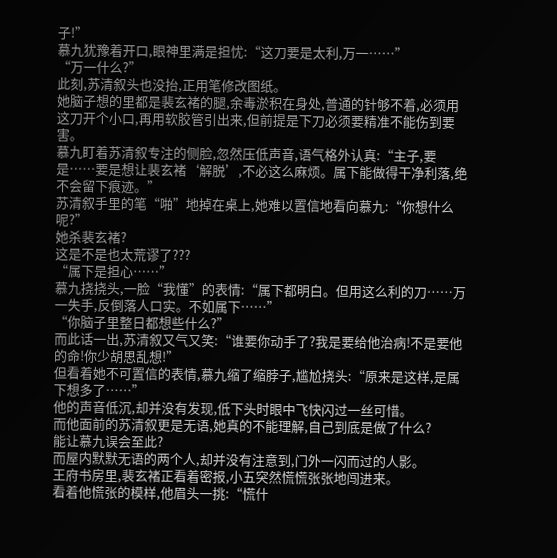子!”
慕九犹豫着开口,眼神里满是担忧:“这刀要是太利,万一……”
“万一什么?”
此刻,苏清叙头也没抬,正用笔修改图纸。
她脑子想的里都是裴玄褚的腿,余毒淤积在身处,普通的针够不着,必须用这刀开个小口,再用软胶管引出来,但前提是下刀必须要精准不能伤到要害。
慕九盯着苏清叙专注的侧脸,忽然压低声音,语气格外认真:“主子,要是……要是想让裴玄褚‘解脱’,不必这么麻烦。属下能做得干净利落,绝不会留下痕迹。”
苏清叙手里的笔“啪”地掉在桌上,她难以置信地看向慕九:“你想什么呢?”
她杀裴玄褚?
这是不是也太荒谬了???
“属下是担心……”
慕九挠挠头,一脸“我懂”的表情:“属下都明白。但用这么利的刀……万一失手,反倒落人口实。不如属下……”
“你脑子里整日都想些什么?”
而此话一出,苏清叙又气又笑:“谁要你动手了?我是要给他治病!不是要他的命!你少胡思乱想!”
但看着她不可置信的表情,慕九缩了缩脖子,尴尬挠头:“原来是这样,是属下想多了……”
他的声音低沉,却并没有发现,低下头时眼中飞快闪过一丝可惜。
而他面前的苏清叙更是无语,她真的不能理解,自己到底是做了什么?
能让慕九误会至此?
而屋内默默无语的两个人,却并没有注意到,门外一闪而过的人影。
王府书房里,裴玄褚正看着密报,小五突然慌慌张张地闯进来。
看着他慌张的模样,他眉头一挑:“慌什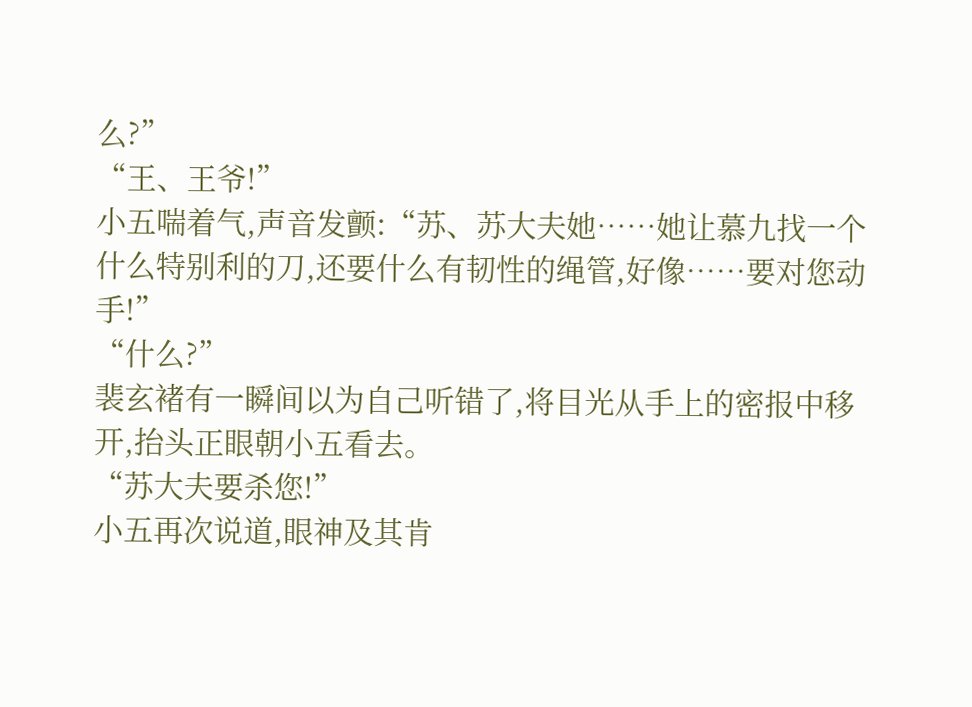么?”
“王、王爷!”
小五喘着气,声音发颤:“苏、苏大夫她……她让慕九找一个什么特别利的刀,还要什么有韧性的绳管,好像……要对您动手!”
“什么?”
裴玄褚有一瞬间以为自己听错了,将目光从手上的密报中移开,抬头正眼朝小五看去。
“苏大夫要杀您!”
小五再次说道,眼神及其肯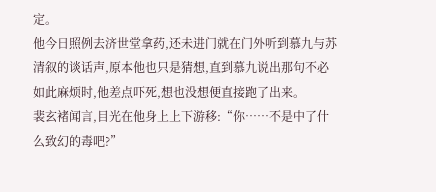定。
他今日照例去济世堂拿药,还未进门就在门外听到慕九与苏清叙的谈话声,原本他也只是猜想,直到慕九说出那句不必如此麻烦时,他差点吓死,想也没想便直接跑了出来。
裴玄褚闻言,目光在他身上上下游移:“你……不是中了什么致幻的毒吧?”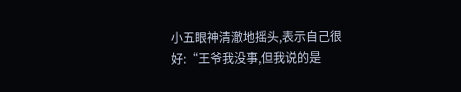小五眼神清澈地摇头,表示自己很好:“王爷我没事,但我说的是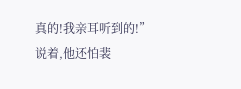真的!我亲耳听到的!”
说着,他还怕裴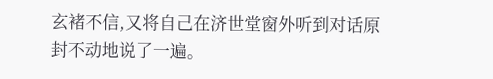玄褚不信,又将自己在济世堂窗外听到对话原封不动地说了一遍。